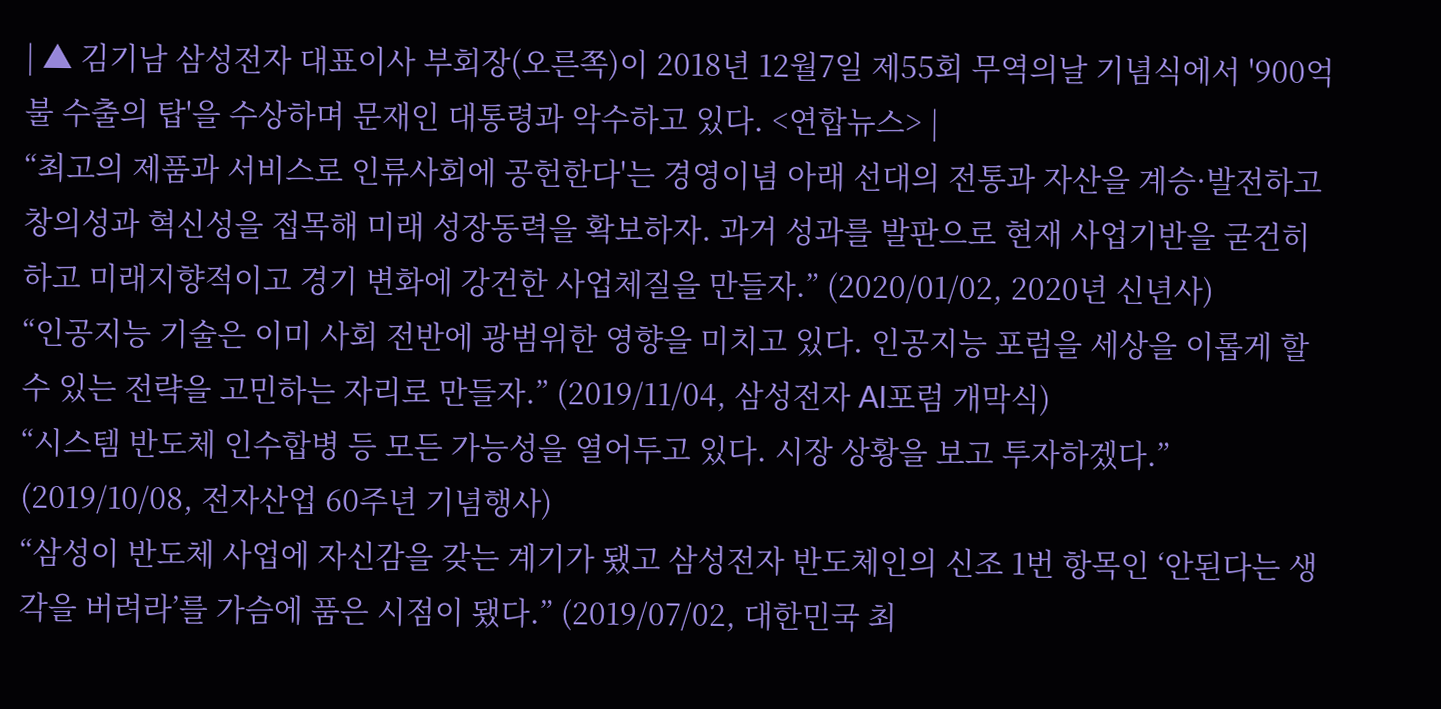| ▲ 김기남 삼성전자 대표이사 부회장(오른쪽)이 2018년 12월7일 제55회 무역의날 기념식에서 '900억 불 수출의 탑'을 수상하며 문재인 대통령과 악수하고 있다. <연합뉴스> |
“최고의 제품과 서비스로 인류사회에 공헌한다'는 경영이념 아래 선대의 전통과 자산을 계승·발전하고 창의성과 혁신성을 접목해 미래 성장동력을 확보하자. 과거 성과를 발판으로 현재 사업기반을 굳건히 하고 미래지향적이고 경기 변화에 강건한 사업체질을 만들자.” (2020/01/02, 2020년 신년사)
“인공지능 기술은 이미 사회 전반에 광범위한 영향을 미치고 있다. 인공지능 포럼을 세상을 이롭게 할 수 있는 전략을 고민하는 자리로 만들자.” (2019/11/04, 삼성전자 AI포럼 개막식)
“시스템 반도체 인수합병 등 모든 가능성을 열어두고 있다. 시장 상황을 보고 투자하겠다.” (2019/10/08, 전자산업 60주년 기념행사)
“삼성이 반도체 사업에 자신감을 갖는 계기가 됐고 삼성전자 반도체인의 신조 1번 항목인 ‘안된다는 생각을 버려라’를 가슴에 품은 시점이 됐다.” (2019/07/02, 대한민국 최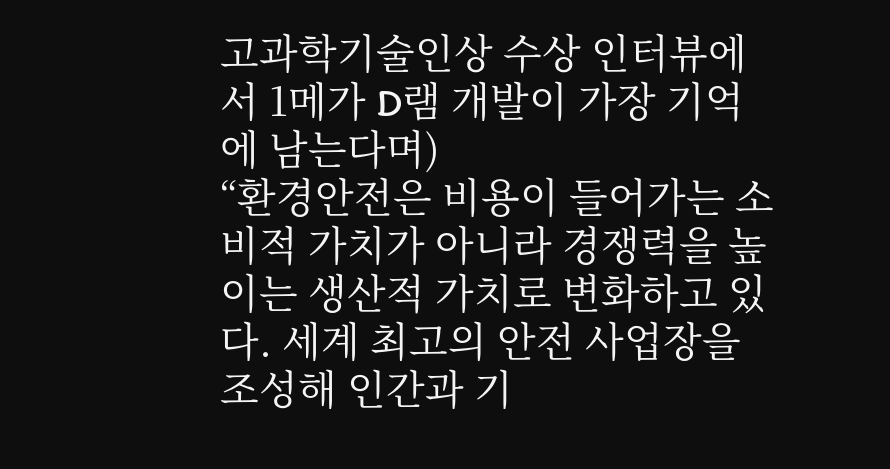고과학기술인상 수상 인터뷰에서 1메가 D램 개발이 가장 기억에 남는다며)
“환경안전은 비용이 들어가는 소비적 가치가 아니라 경쟁력을 높이는 생산적 가치로 변화하고 있다. 세계 최고의 안전 사업장을 조성해 인간과 기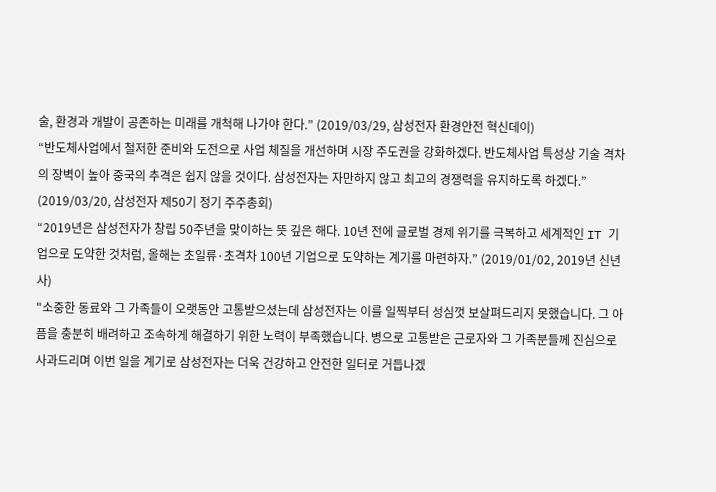술, 환경과 개발이 공존하는 미래를 개척해 나가야 한다.” (2019/03/29, 삼성전자 환경안전 혁신데이)
“반도체사업에서 철저한 준비와 도전으로 사업 체질을 개선하며 시장 주도권을 강화하겠다. 반도체사업 특성상 기술 격차의 장벽이 높아 중국의 추격은 쉽지 않을 것이다. 삼성전자는 자만하지 않고 최고의 경쟁력을 유지하도록 하겠다.” (2019/03/20, 삼성전자 제50기 정기 주주총회)
“2019년은 삼성전자가 창립 50주년을 맞이하는 뜻 깊은 해다. 10년 전에 글로벌 경제 위기를 극복하고 세계적인 IT 기업으로 도약한 것처럼, 올해는 초일류·초격차 100년 기업으로 도약하는 계기를 마련하자.” (2019/01/02, 2019년 신년사)
"소중한 동료와 그 가족들이 오랫동안 고통받으셨는데 삼성전자는 이를 일찍부터 성심껏 보살펴드리지 못했습니다. 그 아픔을 충분히 배려하고 조속하게 해결하기 위한 노력이 부족했습니다. 병으로 고통받은 근로자와 그 가족분들께 진심으로 사과드리며 이번 일을 계기로 삼성전자는 더욱 건강하고 안전한 일터로 거듭나겠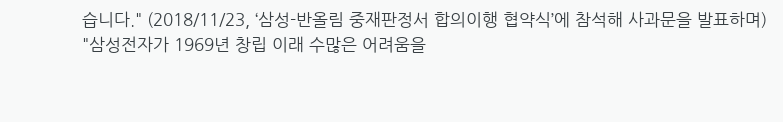습니다." (2018/11/23, ‘삼성-반올림 중재판정서 합의이행 협약식’에 참석해 사과문을 발표하며)
"삼성전자가 1969년 창립 이래 수많은 어려움을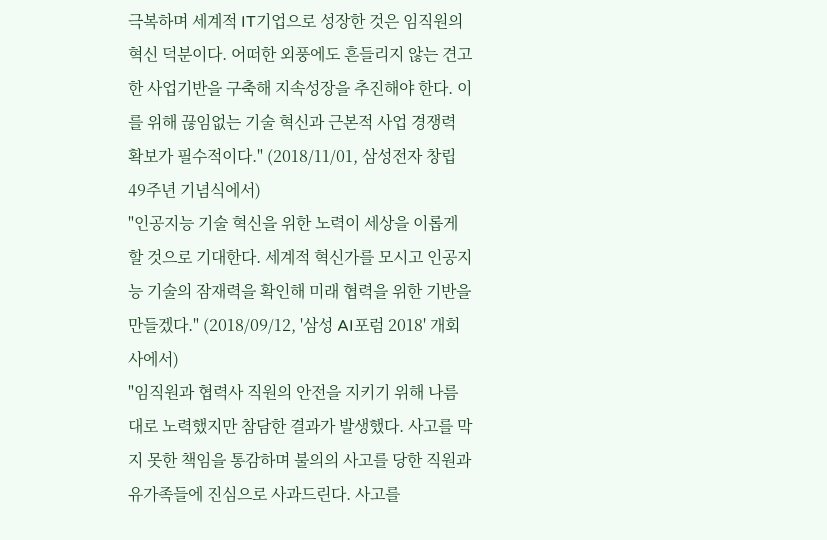극복하며 세계적 IT기업으로 성장한 것은 임직원의 혁신 덕분이다. 어떠한 외풍에도 흔들리지 않는 견고한 사업기반을 구축해 지속성장을 추진해야 한다. 이를 위해 끊임없는 기술 혁신과 근본적 사업 경쟁력 확보가 필수적이다." (2018/11/01, 삼성전자 창립 49주년 기념식에서)
"인공지능 기술 혁신을 위한 노력이 세상을 이롭게 할 것으로 기대한다. 세계적 혁신가를 모시고 인공지능 기술의 잠재력을 확인해 미래 협력을 위한 기반을 만들겠다." (2018/09/12, '삼성 AI포럼 2018' 개회사에서)
"임직원과 협력사 직원의 안전을 지키기 위해 나름대로 노력했지만 참담한 결과가 발생했다. 사고를 막지 못한 책임을 통감하며 불의의 사고를 당한 직원과 유가족들에 진심으로 사과드린다. 사고를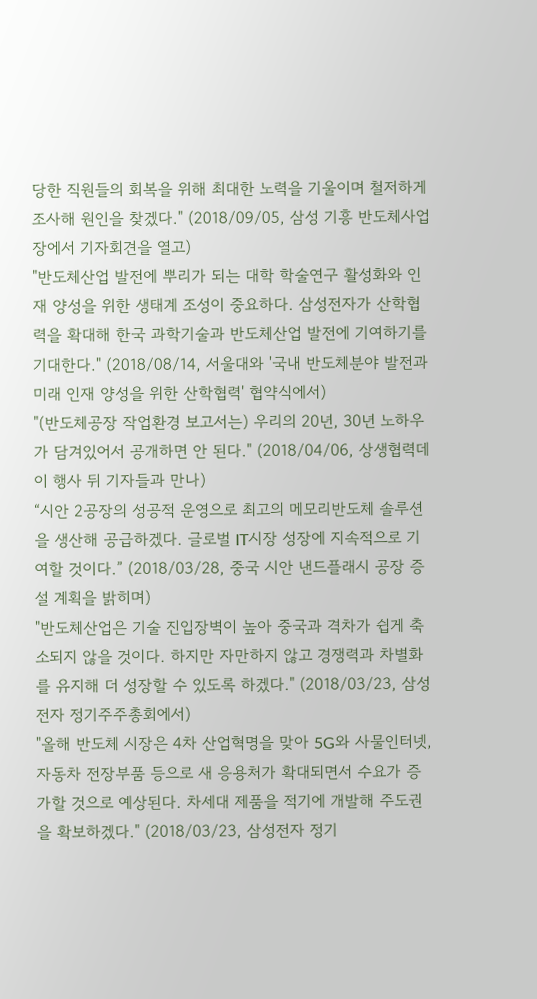당한 직원들의 회복을 위해 최대한 노력을 기울이며 철저하게 조사해 원인을 찾겠다." (2018/09/05, 삼성 기흥 반도체사업장에서 기자회견을 열고)
"반도체산업 발전에 뿌리가 되는 대학 학술연구 활성화와 인재 양성을 위한 생태계 조성이 중요하다. 삼성전자가 산학협력을 확대해 한국 과학기술과 반도체산업 발전에 기여하기를 기대한다." (2018/08/14, 서울대와 '국내 반도체분야 발전과 미래 인재 양성을 위한 산학협력' 협약식에서)
"(반도체공장 작업환경 보고서는) 우리의 20년, 30년 노하우가 담겨있어서 공개하면 안 된다." (2018/04/06, 상생협력데이 행사 뒤 기자들과 만나)
“시안 2공장의 성공적 운영으로 최고의 메모리반도체 솔루션을 생산해 공급하겠다. 글로벌 IT시장 성장에 지속적으로 기여할 것이다.” (2018/03/28, 중국 시안 낸드플래시 공장 증설 계획을 밝히며)
"반도체산업은 기술 진입장벽이 높아 중국과 격차가 쉽게 축소되지 않을 것이다. 하지만 자만하지 않고 경쟁력과 차별화를 유지해 더 성장할 수 있도록 하겠다." (2018/03/23, 삼성전자 정기주주총회에서)
"올해 반도체 시장은 4차 산업혁명을 맞아 5G와 사물인터넷, 자동차 전장부품 등으로 새 응용처가 확대되면서 수요가 증가할 것으로 예상된다. 차세대 제품을 적기에 개발해 주도권을 확보하겠다." (2018/03/23, 삼성전자 정기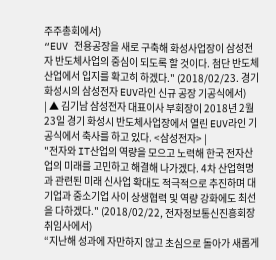주주총회에서)
“EUV 전용공장을 새로 구축해 화성사업장이 삼성전자 반도체사업의 중심이 되도록 할 것이다. 첨단 반도체산업에서 입지를 확고히 하겠다." (2018/02/23. 경기 화성시의 삼성전자 EUV라인 신규 공장 기공식에서)
| ▲ 김기남 삼성전자 대표이사 부회장이 2018년 2월23일 경기 화성시 반도체사업장에서 열린 EUV라인 기공식에서 축사를 하고 있다. <삼성전자> |
"전자와 IT산업의 역량을 모으고 노력해 한국 전자산업의 미래를 고민하고 해결해 나가겠다. 4차 산업혁명과 관련된 미래 신사업 확대도 적극적으로 추진하며 대기업과 중소기업 사이 상생협력 및 역량 강화에도 최선을 다하겠다." (2018/02/22, 전자정보통신진흥회장 취임사에서)
“지난해 성과에 자만하지 않고 초심으로 돌아가 새롭게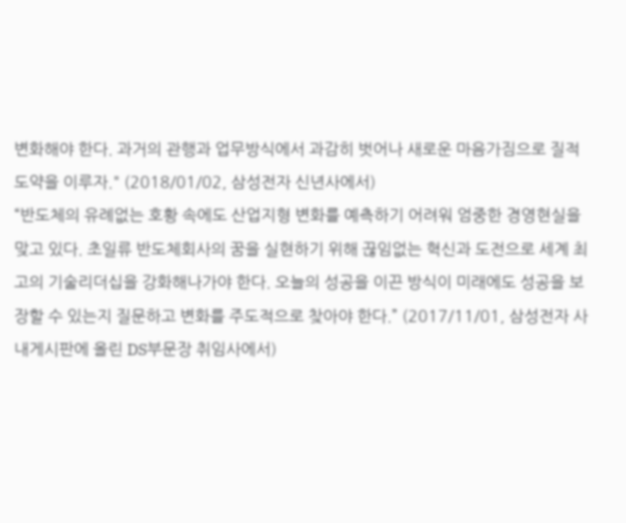변화해야 한다. 과거의 관행과 업무방식에서 과감히 벗어나 새로운 마음가짐으로 질적 도약을 이루자." (2018/01/02, 삼성전자 신년사에서)
“반도체의 유례없는 호황 속에도 산업지형 변화를 예측하기 어려워 엄중한 경영현실을 맞고 있다. 초일류 반도체회사의 꿈을 실현하기 위해 끊임없는 혁신과 도전으로 세계 최고의 기술리더십을 강화해나가야 한다. 오늘의 성공을 이끈 방식이 미래에도 성공을 보장할 수 있는지 질문하고 변화를 주도적으로 찾아야 한다.” (2017/11/01, 삼성전자 사내게시판에 올린 DS부문장 취임사에서)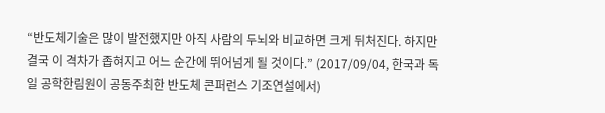“반도체기술은 많이 발전했지만 아직 사람의 두뇌와 비교하면 크게 뒤처진다. 하지만 결국 이 격차가 좁혀지고 어느 순간에 뛰어넘게 될 것이다.” (2017/09/04, 한국과 독일 공학한림원이 공동주최한 반도체 콘퍼런스 기조연설에서)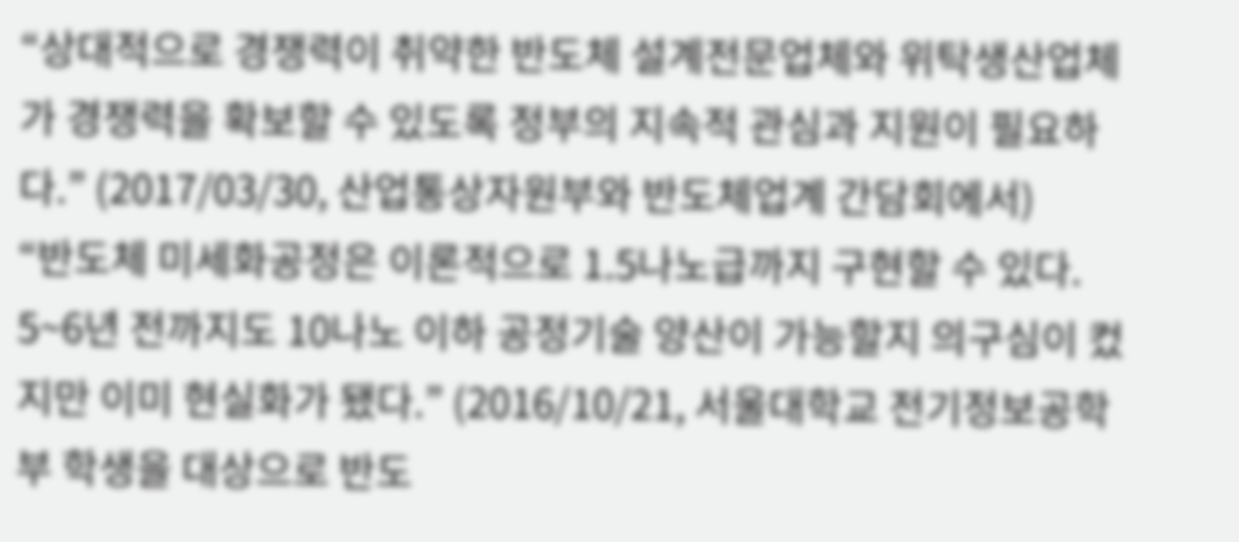“상대적으로 경쟁력이 취약한 반도체 설계전문업체와 위탁생산업체가 경쟁력을 확보할 수 있도록 정부의 지속적 관심과 지원이 필요하다.” (2017/03/30, 산업통상자원부와 반도체업계 간담회에서)
“반도체 미세화공정은 이론적으로 1.5나노급까지 구현할 수 있다. 5~6년 전까지도 10나노 이하 공정기술 양산이 가능할지 의구심이 컸지만 이미 현실화가 됐다.” (2016/10/21, 서울대학교 전기정보공학부 학생을 대상으로 반도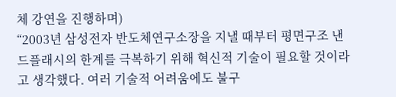체 강연을 진행하며)
“2003년 삼성전자 반도체연구소장을 지낼 때부터 평면구조 낸드플래시의 한계를 극복하기 위해 혁신적 기술이 필요할 것이라고 생각했다. 여러 기술적 어려움에도 불구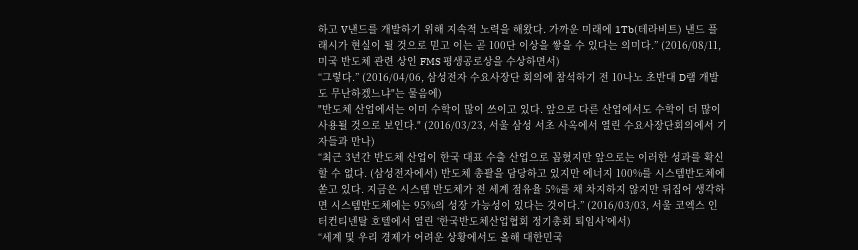하고 V낸드를 개발하기 위해 지속적 노력을 해왔다. 가까운 미래에 1Tb(테라비트) 낸드 플래시가 현실이 될 것으로 믿고 이는 곧 100단 이상을 쌓을 수 있다는 의미다.” (2016/08/11, 미국 반도체 관련 상인 FMS 평생공로상을 수상하면서)
“그렇다.” (2016/04/06, 삼성전자 수요사장단 회의에 참석하기 전 10나노 초반대 D램 개발도 무난하겠느냐"는 물음에)
"반도체 산업에서는 이미 수학이 많이 쓰이고 있다. 앞으로 다른 산업에서도 수학이 더 많이 사용될 것으로 보인다." (2016/03/23, 서울 삼성 서초 사옥에서 열린 수요사장단회의에서 기자들과 만나)
“최근 3년간 반도체 산업이 한국 대표 수출 산업으로 꼽혔지만 앞으로는 이러한 성과를 확신할 수 없다. (삼성전자에서) 반도체 총괄을 담당하고 있지만 에너지 100%를 시스템반도체에 쏟고 있다. 지금은 시스템 반도체가 전 세계 점유율 5%를 채 차지하지 않지만 뒤집어 생각하면 시스템반도체에는 95%의 성장 가능성이 있다는 것이다.” (2016/03/03, 서울 코엑스 인터컨티넨탈 호텔에서 열린 ‘한국반도체산업협회 정기총회 퇴임사’에서)
“세계 및 우리 경제가 어려운 상황에서도 올해 대한민국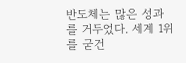반도체는 많은 성과를 거두었다. 세계 1위를 굳건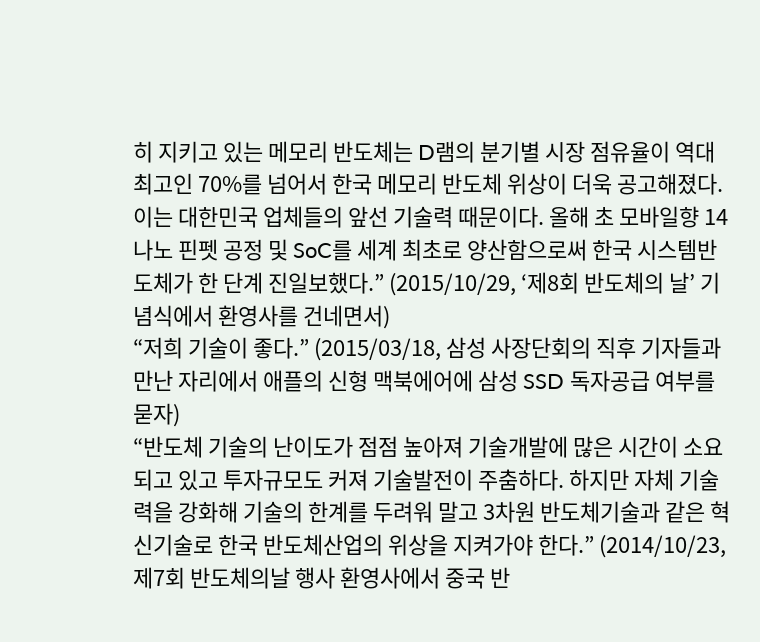히 지키고 있는 메모리 반도체는 D램의 분기별 시장 점유율이 역대 최고인 70%를 넘어서 한국 메모리 반도체 위상이 더욱 공고해졌다. 이는 대한민국 업체들의 앞선 기술력 때문이다. 올해 초 모바일향 14나노 핀펫 공정 및 SoC를 세계 최초로 양산함으로써 한국 시스템반도체가 한 단계 진일보했다.” (2015/10/29, ‘제8회 반도체의 날’ 기념식에서 환영사를 건네면서)
“저희 기술이 좋다.” (2015/03/18, 삼성 사장단회의 직후 기자들과 만난 자리에서 애플의 신형 맥북에어에 삼성 SSD 독자공급 여부를 묻자)
“반도체 기술의 난이도가 점점 높아져 기술개발에 많은 시간이 소요되고 있고 투자규모도 커져 기술발전이 주춤하다. 하지만 자체 기술력을 강화해 기술의 한계를 두려워 말고 3차원 반도체기술과 같은 혁신기술로 한국 반도체산업의 위상을 지켜가야 한다.” (2014/10/23, 제7회 반도체의날 행사 환영사에서 중국 반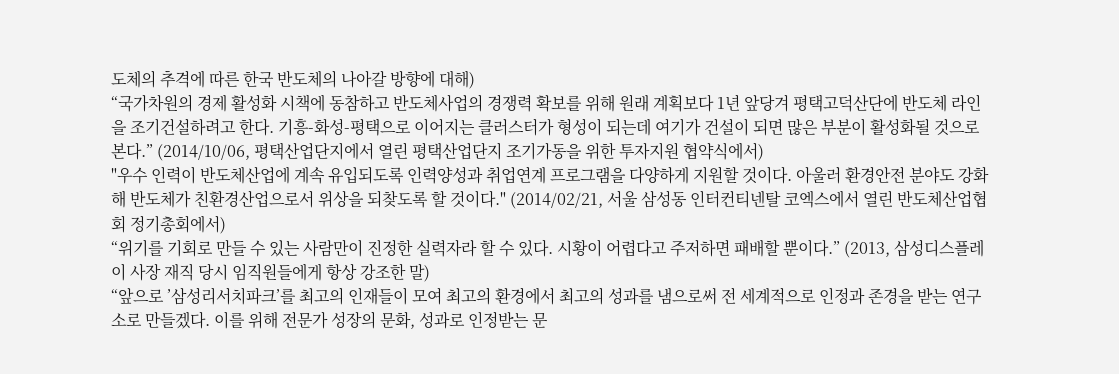도체의 추격에 따른 한국 반도체의 나아갈 방향에 대해)
“국가차원의 경제 활성화 시책에 동참하고 반도체사업의 경쟁력 확보를 위해 원래 계획보다 1년 앞당겨 평택고덕산단에 반도체 라인을 조기건설하려고 한다. 기흥-화성-평택으로 이어지는 클러스터가 형성이 되는데 여기가 건설이 되면 많은 부분이 활성화될 것으로 본다.” (2014/10/06, 평택산업단지에서 열린 평택산업단지 조기가동을 위한 투자지원 협약식에서)
"우수 인력이 반도체산업에 계속 유입되도록 인력양성과 취업연계 프로그램을 다양하게 지원할 것이다. 아울러 환경안전 분야도 강화해 반도체가 친환경산업으로서 위상을 되찾도록 할 것이다." (2014/02/21, 서울 삼성동 인터컨티넨탈 코엑스에서 열린 반도체산업협회 정기총회에서)
“위기를 기회로 만들 수 있는 사람만이 진정한 실력자라 할 수 있다. 시황이 어렵다고 주저하면 패배할 뿐이다.” (2013, 삼성디스플레이 사장 재직 당시 임직원들에게 항상 강조한 말)
“앞으로 ’삼성리서치파크’를 최고의 인재들이 모여 최고의 환경에서 최고의 성과를 냄으로써 전 세계적으로 인정과 존경을 받는 연구소로 만들겠다. 이를 위해 전문가 성장의 문화, 성과로 인정받는 문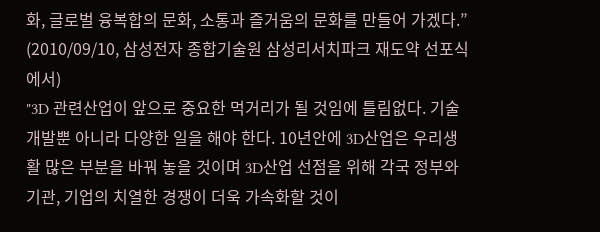화, 글로벌 융복합의 문화, 소통과 즐거움의 문화를 만들어 가겠다.” (2010/09/10, 삼성전자 종합기술원 삼성리서치파크 재도약 선포식에서)
"3D 관련산업이 앞으로 중요한 먹거리가 될 것임에 틀림없다. 기술개발뿐 아니라 다양한 일을 해야 한다. 10년안에 3D산업은 우리생활 많은 부분을 바꿔 놓을 것이며 3D산업 선점을 위해 각국 정부와 기관, 기업의 치열한 경쟁이 더욱 가속화할 것이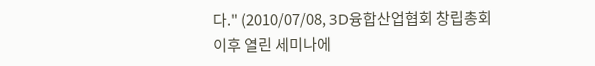다." (2010/07/08, 3D융합산업협회 창립총회 이후 열린 세미나에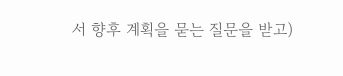서 향후 계획을 묻는 질문을 받고)